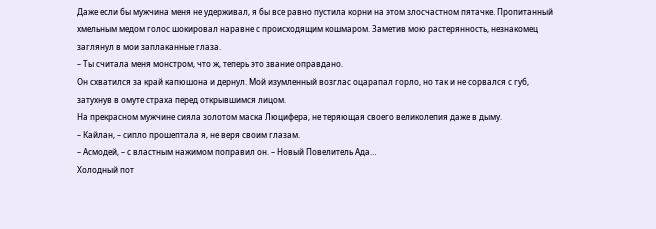Даже если бы мужчина меня не удерживал, я бы все равно пустила корни на этом злосчастном пятачке. Пропитанный хмельным медом голос шокировал наравне с происходящим кошмаром. Заметив мою растерянность, незнакомец заглянул в мои заплаканные глаза.
– Ты считала меня монстром, что ж, теперь это звание оправдано.
Он схватился за край капюшона и дернул. Мой изумленный возглас оцарапал горло, но так и не сорвался с губ, затухнув в омуте страха перед открывшимся лицом.
На прекрасном мужчине сияла золотом маска Люцифера, не теряющая своего великолепия даже в дыму.
– Кайлан, – сипло прошептала я, не веря своим глазам.
– Асмодей, – с властным нажимом поправил он. – Новый Повелитель Ада…
Холодный пот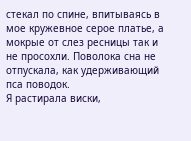стекал по спине, впитываясь в мое кружевное серое платье, а мокрые от слез ресницы так и не просохли. Поволока сна не отпускала, как удерживающий пса поводок.
Я растирала виски,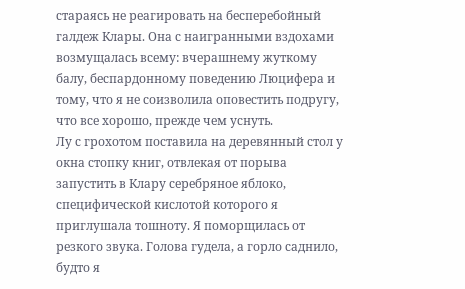стараясь не реагировать на бесперебойный галдеж Клары. Она с наигранными вздохами возмущалась всему: вчерашнему жуткому балу, беспардонному поведению Люцифера и тому, что я не соизволила оповестить подругу, что все хорошо, прежде чем уснуть.
Лу с грохотом поставила на деревянный стол у окна стопку книг, отвлекая от порыва запустить в Клару серебряное яблоко, специфической кислотой которого я приглушала тошноту. Я поморщилась от резкого звука. Голова гудела, а горло саднило, будто я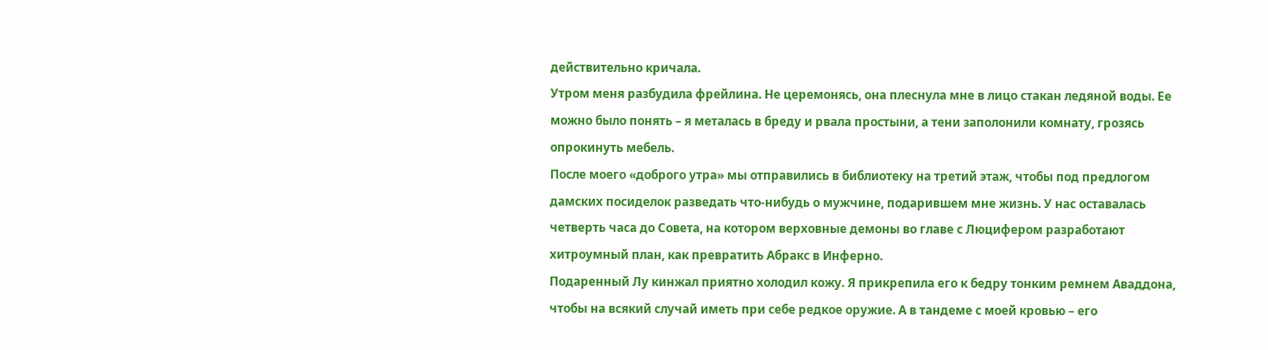действительно кричала.
Утром меня разбудила фрейлина. Не церемонясь, она плеснула мне в лицо стакан ледяной воды. Ее можно было понять – я металась в бреду и рвала простыни, а тени заполонили комнату, грозясь опрокинуть мебель.
После моего «доброго утра» мы отправились в библиотеку на третий этаж, чтобы под предлогом дамских посиделок разведать что-нибудь о мужчине, подарившем мне жизнь. У нас оставалась четверть часа до Совета, на котором верховные демоны во главе с Люцифером разработают хитроумный план, как превратить Абракс в Инферно.
Подаренный Лу кинжал приятно холодил кожу. Я прикрепила его к бедру тонким ремнем Аваддона, чтобы на всякий случай иметь при себе редкое оружие. А в тандеме с моей кровью – его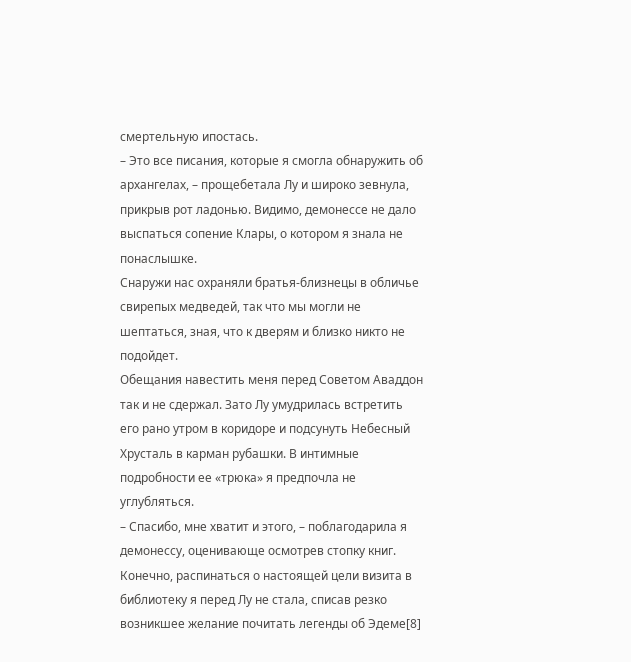смертельную ипостась.
– Это все писания, которые я смогла обнаружить об архангелах, – прощебетала Лу и широко зевнула, прикрыв рот ладонью. Видимо, демонессе не дало выспаться сопение Клары, о котором я знала не понаслышке.
Снаружи нас охраняли братья-близнецы в обличье свирепых медведей, так что мы могли не шептаться, зная, что к дверям и близко никто не подойдет.
Обещания навестить меня перед Советом Аваддон так и не сдержал. Зато Лу умудрилась встретить его рано утром в коридоре и подсунуть Небесный Хрусталь в карман рубашки. В интимные подробности ее «трюка» я предпочла не углубляться.
– Спасибо, мне хватит и этого, – поблагодарила я демонессу, оценивающе осмотрев стопку книг. Конечно, распинаться о настоящей цели визита в библиотеку я перед Лу не стала, списав резко возникшее желание почитать легенды об Эдеме[8]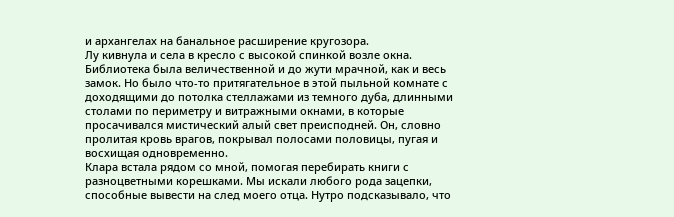и архангелах на банальное расширение кругозора.
Лу кивнула и села в кресло с высокой спинкой возле окна.
Библиотека была величественной и до жути мрачной, как и весь замок. Но было что-то притягательное в этой пыльной комнате с доходящими до потолка стеллажами из темного дуба, длинными столами по периметру и витражными окнами, в которые просачивался мистический алый свет преисподней. Он, словно пролитая кровь врагов, покрывал полосами половицы, пугая и восхищая одновременно.
Клара встала рядом со мной, помогая перебирать книги с разноцветными корешками. Мы искали любого рода зацепки, способные вывести на след моего отца. Нутро подсказывало, что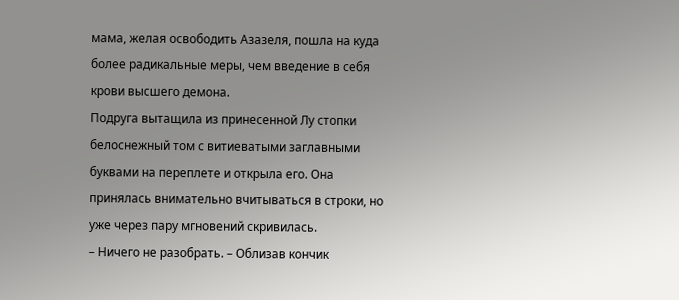мама, желая освободить Азазеля, пошла на куда более радикальные меры, чем введение в себя крови высшего демона.
Подруга вытащила из принесенной Лу стопки белоснежный том с витиеватыми заглавными буквами на переплете и открыла его. Она принялась внимательно вчитываться в строки, но уже через пару мгновений скривилась.
– Ничего не разобрать. – Облизав кончик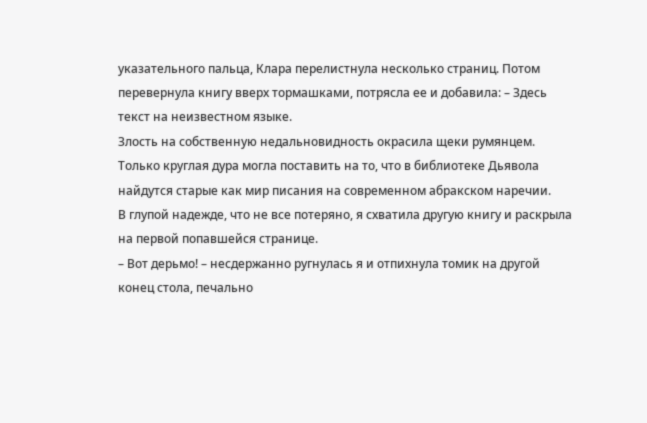указательного пальца, Клара перелистнула несколько страниц. Потом перевернула книгу вверх тормашками, потрясла ее и добавила: – Здесь текст на неизвестном языке.
Злость на собственную недальновидность окрасила щеки румянцем. Только круглая дура могла поставить на то, что в библиотеке Дьявола найдутся старые как мир писания на современном абракском наречии.
В глупой надежде, что не все потеряно, я схватила другую книгу и раскрыла на первой попавшейся странице.
– Вот дерьмо! – несдержанно ругнулась я и отпихнула томик на другой конец стола, печально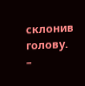склонив голову.
–